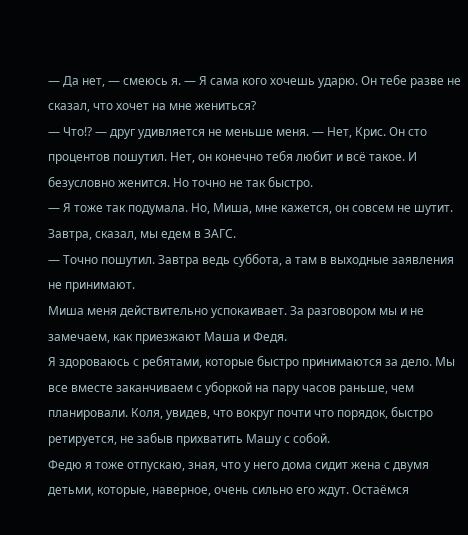— Да нет, — смеюсь я. — Я сама кого хочешь ударю. Он тебе разве не сказал, что хочет на мне жениться?
— Что⁉ — друг удивляется не меньше меня. — Нет, Крис. Он сто процентов пошутил. Нет, он конечно тебя любит и всё такое. И безусловно женится. Но точно не так быстро.
— Я тоже так подумала. Но, Миша, мне кажется, он совсем не шутит. Завтра, сказал, мы едем в ЗАГС.
— Точно пошутил. Завтра ведь суббота, а там в выходные заявления не принимают.
Миша меня действительно успокаивает. За разговором мы и не замечаем, как приезжают Маша и Федя.
Я здороваюсь с ребятами, которые быстро принимаются за дело. Мы все вместе заканчиваем с уборкой на пару часов раньше, чем планировали. Коля, увидев, что вокруг почти что порядок, быстро ретируется, не забыв прихватить Машу с собой.
Федю я тоже отпускаю, зная, что у него дома сидит жена с двумя детьми, которые, наверное, очень сильно его ждут. Остаёмся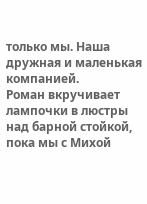только мы. Наша дружная и маленькая компанией.
Роман вкручивает лампочки в люстры над барной стойкой, пока мы с Михой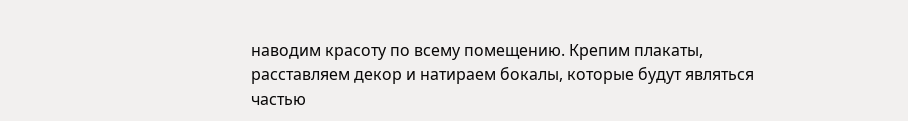наводим красоту по всему помещению. Крепим плакаты, расставляем декор и натираем бокалы, которые будут являться частью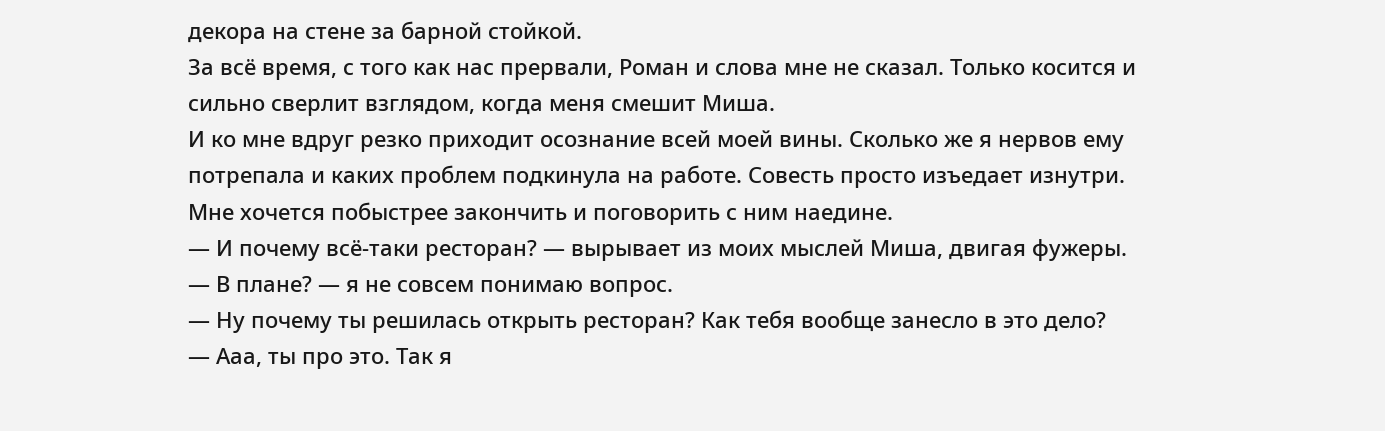декора на стене за барной стойкой.
За всё время, с того как нас прервали, Роман и слова мне не сказал. Только косится и сильно сверлит взглядом, когда меня смешит Миша.
И ко мне вдруг резко приходит осознание всей моей вины. Сколько же я нервов ему потрепала и каких проблем подкинула на работе. Совесть просто изъедает изнутри. Мне хочется побыстрее закончить и поговорить с ним наедине.
— И почему всё-таки ресторан? — вырывает из моих мыслей Миша, двигая фужеры.
— В плане? — я не совсем понимаю вопрос.
— Ну почему ты решилась открыть ресторан? Как тебя вообще занесло в это дело?
— Ааа, ты про это. Так я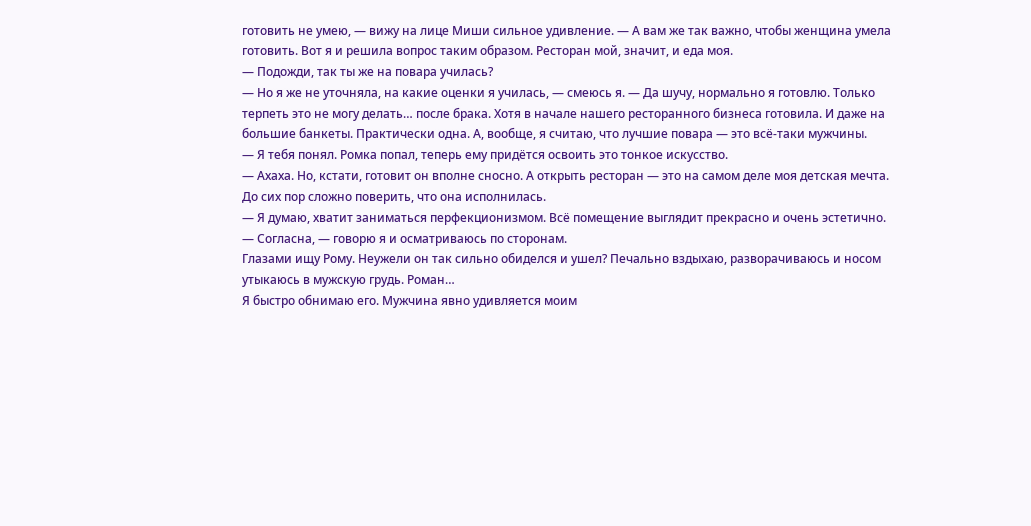готовить не умею, — вижу на лице Миши сильное удивление. — А вам же так важно, чтобы женщина умела готовить. Вот я и решила вопрос таким образом. Ресторан мой, значит, и еда моя.
— Подожди, так ты же на повара училась?
— Но я же не уточняла, на какие оценки я училась, — смеюсь я. — Да шучу, нормально я готовлю. Только терпеть это не могу делать… после брака. Хотя в начале нашего ресторанного бизнеса готовила. И даже на большие банкеты. Практически одна. А, вообще, я считаю, что лучшие повара — это всё-таки мужчины.
— Я тебя понял. Ромка попал, теперь ему придётся освоить это тонкое искусство.
— Ахаха. Но, кстати, готовит он вполне сносно. А открыть ресторан — это на самом деле моя детская мечта. До сих пор сложно поверить, что она исполнилась.
— Я думаю, хватит заниматься перфекционизмом. Всё помещение выглядит прекрасно и очень эстетично.
— Согласна, — говорю я и осматриваюсь по сторонам.
Глазами ищу Рому. Неужели он так сильно обиделся и ушел? Печально вздыхаю, разворачиваюсь и носом утыкаюсь в мужскую грудь. Роман…
Я быстро обнимаю его. Мужчина явно удивляется моим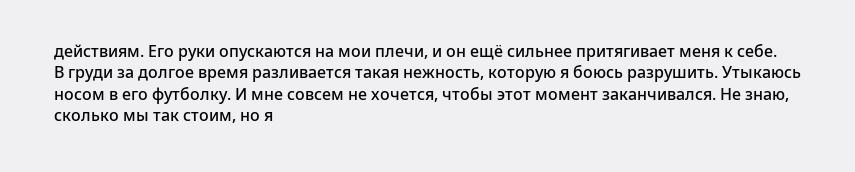действиям. Его руки опускаются на мои плечи, и он ещё сильнее притягивает меня к себе.
В груди за долгое время разливается такая нежность, которую я боюсь разрушить. Утыкаюсь носом в его футболку. И мне совсем не хочется, чтобы этот момент заканчивался. Не знаю, сколько мы так стоим, но я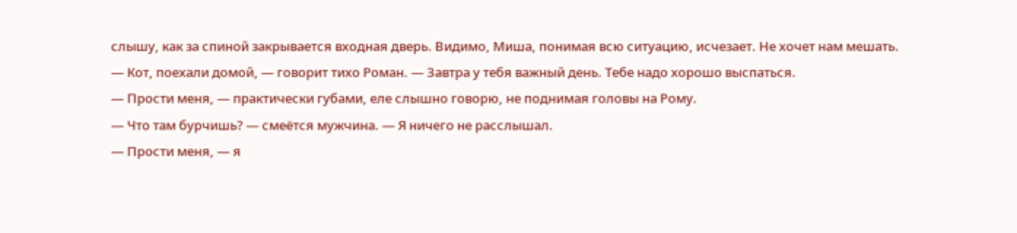слышу, как за спиной закрывается входная дверь. Видимо, Миша, понимая всю ситуацию, исчезает. Не хочет нам мешать.
— Кот, поехали домой, — говорит тихо Роман. — Завтра у тебя важный день. Тебе надо хорошо выспаться.
— Прости меня, — практически губами, еле слышно говорю, не поднимая головы на Рому.
— Что там бурчишь? — смеётся мужчина. — Я ничего не расслышал.
— Прости меня, — я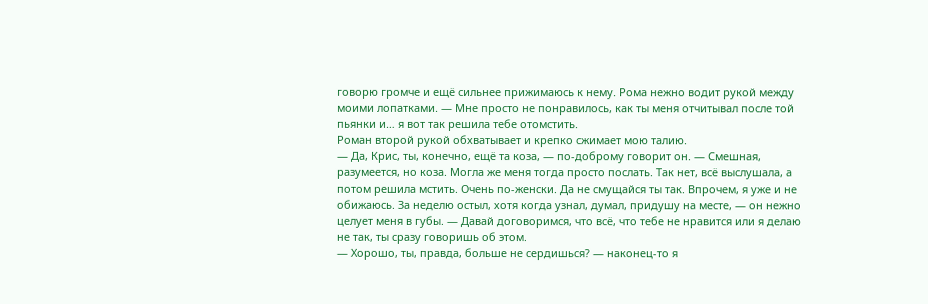говорю громче и ещё сильнее прижимаюсь к нему. Рома нежно водит рукой между моими лопатками. — Мне просто не понравилось, как ты меня отчитывал после той пьянки и… я вот так решила тебе отомстить.
Роман второй рукой обхватывает и крепко сжимает мою талию.
— Да, Крис, ты, конечно, ещё та коза, — по-доброму говорит он. — Смешная, разумеется, но коза. Могла же меня тогда просто послать. Так нет, всё выслушала, а потом решила мстить. Очень по-женски. Да не смущайся ты так. Впрочем, я уже и не обижаюсь. За неделю остыл, хотя когда узнал, думал, придушу на месте, — он нежно целует меня в губы. — Давай договоримся, что всё, что тебе не нравится или я делаю не так, ты сразу говоришь об этом.
— Хорошо, ты, правда, больше не сердишься? — наконец-то я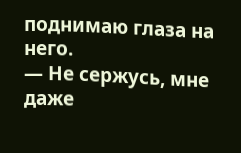поднимаю глаза на него.
— Не сержусь, мне даже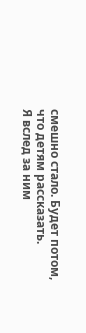смешно стало. Будет потом, что детям рассказать.
Я вслед за ним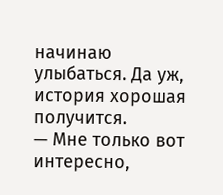начинаю улыбаться. Да уж, история хорошая получится.
— Мне только вот интересно,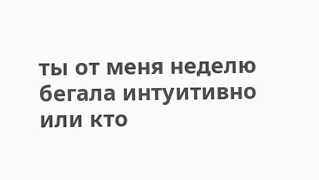ты от меня неделю бегала интуитивно или кто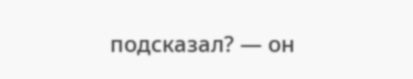подсказал? — он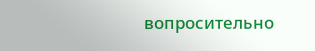вопросительно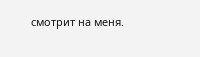смотрит на меня.